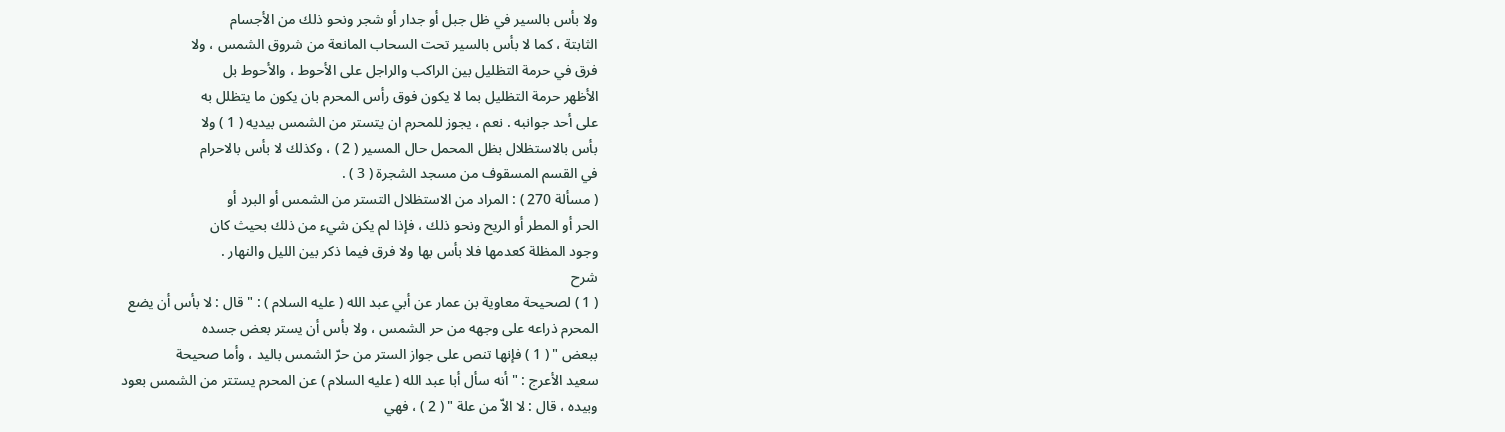ولا بأس بالسير في ظل جبل أو جدار أو شجر ونحو ذلك من الأجسام
الثابتة ، كما لا بأس بالسير تحت السحاب المانعة من شروق الشمس ، ولا
فرق في حرمة التظليل بين الراكب والراجل على الأحوط ، والأحوط بل
الأظهر حرمة التظليل بما لا يكون فوق رأس المحرم بان يكون ما يتظلل به
على أحد جوانبه . نعم ، يجوز للمحرم ان يتستر من الشمس بيديه ( 1 ) ولا
بأس بالاستظلال بظل المحمل حال المسير ( 2 ) ، وكذلك لا بأس بالاحرام
في القسم المسقوف من مسجد الشجرة ( 3 ) .
( مسألة 270 ) : المراد من الاستظلال التستر من الشمس أو البرد أو
الحر أو المطر أو الريح ونحو ذلك ، فإذا لم يكن شيء من ذلك بحيث كان
وجود المظلة كعدمها فلا بأس بها ولا فرق فيما ذكر بين الليل والنهار .
شرح
( 1 ) لصحيحة معاوية بن عمار عن أبي عبد الله ( عليه السلام ) : " قال : لا بأس أن يضع
المحرم ذراعه على وجهه من حر الشمس ، ولا بأس أن يستر بعض جسده
ببعض " ( 1 ) فإنها تنص على جواز الستر من حرّ الشمس باليد ، وأما صحيحة
سعيد الأعرج : " أنه سأل أبا عبد الله ( عليه السلام ) عن المحرم يستتر من الشمس بعود
وبيده ، قال : لا الاّ من علة " ( 2 ) ، فهي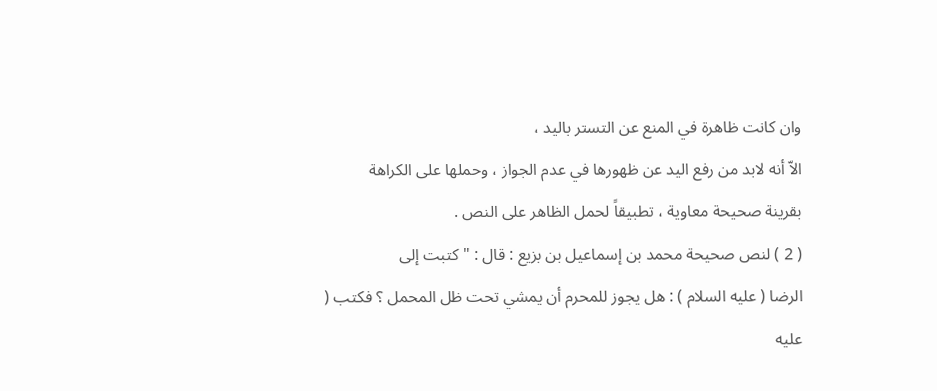وان كانت ظاهرة في المنع عن التستر باليد ،
الاّ أنه لابد من رفع اليد عن ظهورها في عدم الجواز ، وحملها على الكراهة
بقرينة صحيحة معاوية ، تطبيقاً لحمل الظاهر على النص .
( 2 ) لنص صحيحة محمد بن إسماعيل بن بزيع : قال : " كتبت إلى
الرضا ( عليه السلام ) : هل يجوز للمحرم أن يمشي تحت ظل المحمل ؟ فكتب ( عليه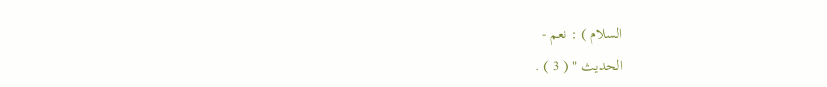السلام ) : نعم -
الحديث " ( 3 ) .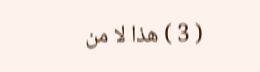( 3 ) هذا لا من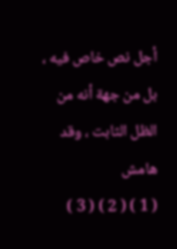أجل نص خاص فيه ، بل من جهة أنه من الظل الثابت ، وقد
هامش
( 1 ) ( 2 ) ( 3 )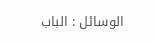الوسائل : الباب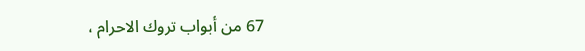67 من أبواب تروك الاحرام ،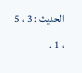الحديث : 3 ، 5 ، 1 .